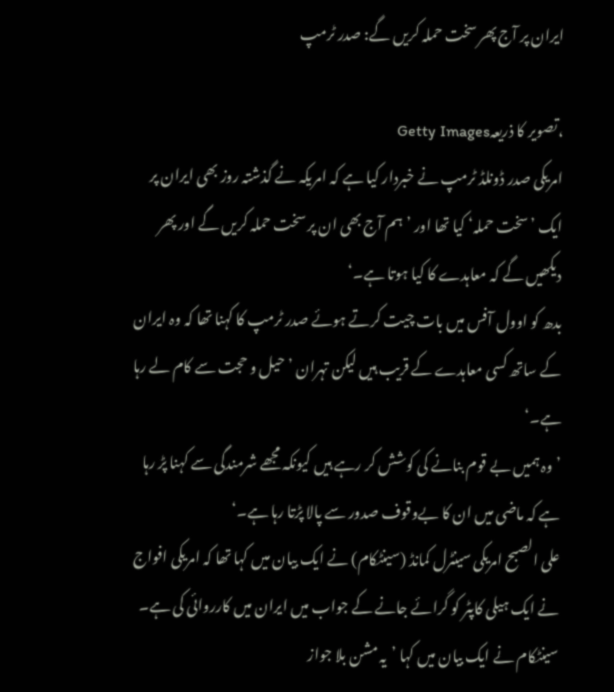ایران پر آج پھر سخت حملہ کریں گے: صدر ٹرمپ

،تصویر کا ذریعہGetty Images
امریکی صدر ڈونلڈ ٹرمپ نے خبردار کیا ہے کہ امریکہ نے گذشتہ روز بھی ایران پر ایک ’سخت حملہ‘ کیا تھا اور ’ہم آج بھی ان پر سخت حملہ کریں گے اور پھر دیکھیں گے کہ معاہدے کا کیا ہوتا ہے۔‘
بدھ کو اوول آفس میں بات چیت کرتے ہوئے صدر ٹرمپ کا کہنا تھا کہ وہ ایران کے ساتھ کسی معاہدے کے قریب ہیں لیکن تہران ’حیل و حجت سے کام لے رہا ہے۔‘
’وہ ہمیں بے قوم بنانے کی کوشش کر رہے ہیں کیونکہ مجھے شرمندگی سے کہنا پڑ رہا ہے کہ ماضی میں ان کا بےوقوف صدور سے پالا پڑتا رہا ہے۔‘
علی الصبح امریکی سینٹرل کمانڈ (سینٹکام) نے ایک بیان میں کہا تھا کہ امریکی افواج نے ایک ہیلی کاپٹر کو گرائے جانے کے جواب میں ایران میں کارروائی کی ہے۔
سینٹکام نے ایک بیان میں کہا ’یہ مشن بلا جواز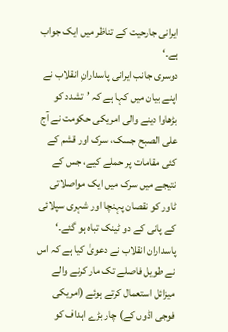ایرانی جارحیت کے تناظر میں ایک جواب ہے۔‘
دوسری جانب ایرانی پاسدارانِ انقلاب نے اپنے بیان میں کہا ہے کہ ’تشدد کو بڑھاوا دینے والی امریکی حکومت نے آج علی الصبح جسک، سرک اور قشم کے کئی مقامات پر حملے کیے، جس کے نتیجے میں سرک میں ایک مواصلاتی ٹاور کو نقصان پہنچا اور شہری سپلائی کے پانی کے دو ٹینک تباہ ہو گئے۔‘
پاسداران انقلاب نے دعویٰ کیا ہے کہ اس نے طویل فاصلے تک مار کرنے والے میزائل استعمال کرتے ہوئے (امریکی فوجی اڈوں کے) چار بڑے اہداف کو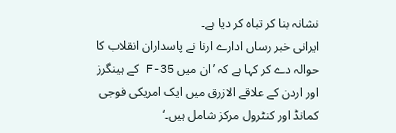نشانہ بنا کر تباہ کر دیا ہے۔
ایرانی خبر رساں ادارے ارنا نے پاسداران انقلاب کا حوالہ دے کر کہا ہے کہ ’ان میں F-35 کے ہینگرز اور اردن کے علاقے الازرق میں ایک امریکی فوجی کمانڈ اور کنٹرول مرکز شامل ہیں۔‘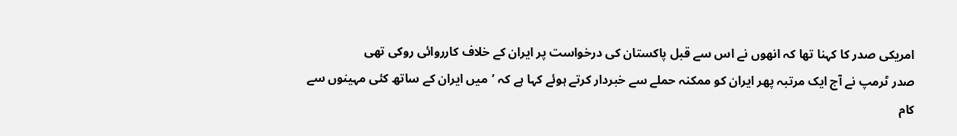امریکی صدر کا کہنا تھا کہ انھوں نے اس سے قبل پاکستان کی درخواست پر ایران کے خلاف کارروائی روکی تھی
صدر ٹرمپ نے آج ایک مرتبہ پھر ایران کو ممکنہ حملے سے خبردار کرتے ہوئے کہا ہے کہ ’میں ایران کے ساتھ کئی مہینوں سے کام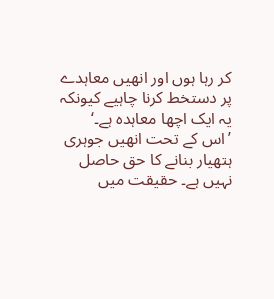کر رہا ہوں اور انھیں معاہدے پر دستخط کرنا چاہیے کیونکہ یہ ایک اچھا معاہدہ ہے۔‘
’اس کے تحت انھیں جوہری ہتھیار بنانے کا حق حاصل نہیں ہے۔ حقیقت میں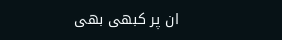ان پر کبھی بھی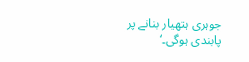جوہری ہتھیار بنانے پر پابندی ہوگی۔‘